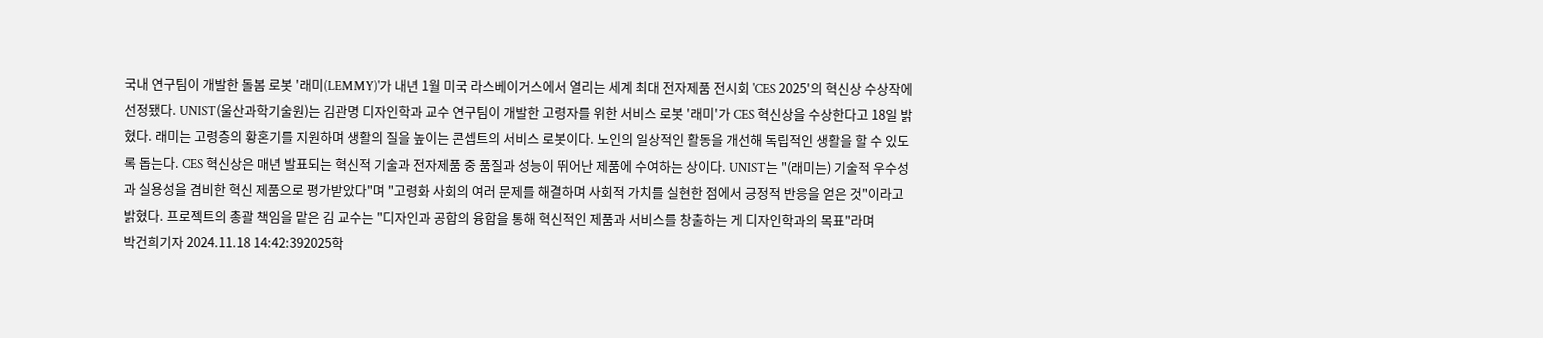국내 연구팀이 개발한 돌봄 로봇 '래미(LEMMY)'가 내년 1월 미국 라스베이거스에서 열리는 세계 최대 전자제품 전시회 'CES 2025'의 혁신상 수상작에 선정됐다. UNIST(울산과학기술원)는 김관명 디자인학과 교수 연구팀이 개발한 고령자를 위한 서비스 로봇 '래미'가 CES 혁신상을 수상한다고 18일 밝혔다. 래미는 고령층의 황혼기를 지원하며 생활의 질을 높이는 콘셉트의 서비스 로봇이다. 노인의 일상적인 활동을 개선해 독립적인 생활을 할 수 있도록 돕는다. CES 혁신상은 매년 발표되는 혁신적 기술과 전자제품 중 품질과 성능이 뛰어난 제품에 수여하는 상이다. UNIST는 "(래미는) 기술적 우수성과 실용성을 겸비한 혁신 제품으로 평가받았다"며 "고령화 사회의 여러 문제를 해결하며 사회적 가치를 실현한 점에서 긍정적 반응을 얻은 것"이라고 밝혔다. 프로젝트의 총괄 책임을 맡은 김 교수는 "디자인과 공합의 융합을 통해 혁신적인 제품과 서비스를 창출하는 게 디자인학과의 목표"라며
박건희기자 2024.11.18 14:42:392025학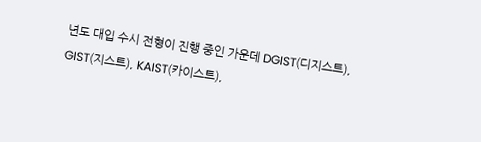년도 대입 수시 전형이 진행 중인 가운데 DGIST(디지스트), GIST(지스트), KAIST(카이스트),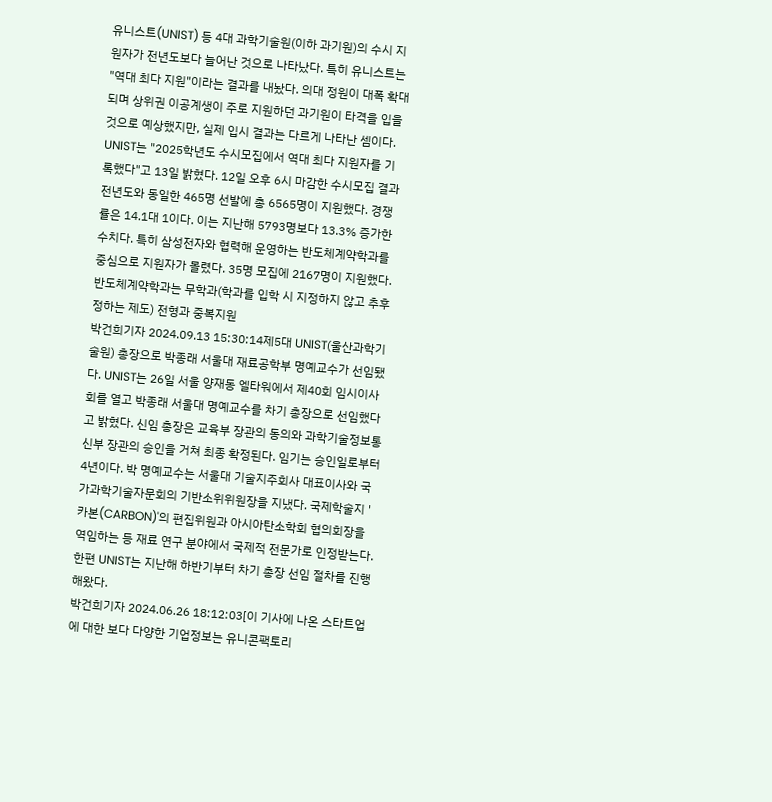유니스트(UNIST) 등 4대 과학기술원(이하 과기원)의 수시 지원자가 전년도보다 늘어난 것으로 나타났다. 특히 유니스트는 "역대 최다 지원"이라는 결과를 내놨다. 의대 정원이 대폭 확대되며 상위권 이공계생이 주로 지원하던 과기원이 타격을 입을 것으로 예상했지만, 실제 입시 결과는 다르게 나타난 셈이다. UNIST는 "2025학년도 수시모집에서 역대 최다 지원자를 기록했다"고 13일 밝혔다. 12일 오후 6시 마감한 수시모집 결과 전년도와 동일한 465명 선발에 총 6565명이 지원했다. 경쟁률은 14.1대 1이다. 이는 지난해 5793명보다 13.3% 증가한 수치다. 특히 삼성전자와 협력해 운영하는 반도체계약학과를 중심으로 지원자가 몰렸다. 35명 모집에 2167명이 지원했다. 반도체계약학과는 무학과(학과를 입학 시 지정하지 않고 추후 정하는 제도) 전형과 중복지원
박건희기자 2024.09.13 15:30:14제5대 UNIST(울산과학기술원) 총장으로 박종래 서울대 재료공학부 명예교수가 선임됐다. UNIST는 26일 서울 양재동 엘타워에서 제40회 임시이사회를 열고 박종래 서울대 명예교수를 차기 총장으로 선임했다고 밝혔다. 신임 총장은 교육부 장관의 동의와 과학기술정보통신부 장관의 승인을 거쳐 최종 확정된다. 임기는 승인일로부터 4년이다. 박 명예교수는 서울대 기술지주회사 대표이사와 국가과학기술자문회의 기반소위위원장을 지냈다. 국제학술지 '카본(CARBON)'의 편집위원과 아시아탄소학회 협의회장을 역임하는 등 재료 연구 분야에서 국제적 전문가로 인정받는다. 한편 UNIST는 지난해 하반기부터 차기 총장 선임 절차를 진행해왔다.
박건희기자 2024.06.26 18:12:03[이 기사에 나온 스타트업에 대한 보다 다양한 기업정보는 유니콘팩토리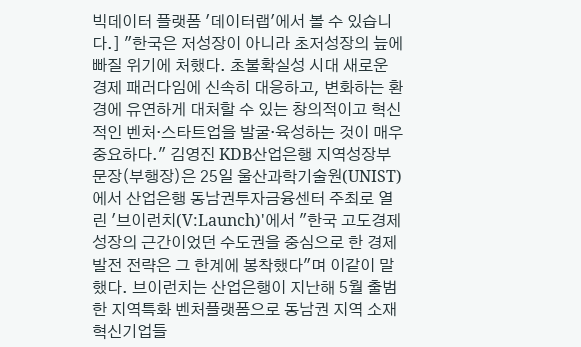빅데이터 플랫폼 '데이터랩'에서 볼 수 있습니다.] "한국은 저성장이 아니라 초저성장의 늪에 빠질 위기에 처했다. 초불확실성 시대 새로운 경제 패러다임에 신속히 대응하고, 변화하는 환경에 유연하게 대처할 수 있는 창의적이고 혁신적인 벤처·스타트업을 발굴·육성하는 것이 매우 중요하다." 김영진 KDB산업은행 지역성장부문장(부행장)은 25일 울산과학기술원(UNIST)에서 산업은행 동남권투자금융센터 주최로 열린 '브이런치(V:Launch)'에서 "한국 고도경제 성장의 근간이었던 수도권을 중심으로 한 경제발전 전략은 그 한계에 봉착했다"며 이같이 말했다. 브이런치는 산업은행이 지난해 5월 출범한 지역특화 벤처플랫폼으로 동남권 지역 소재 혁신기업들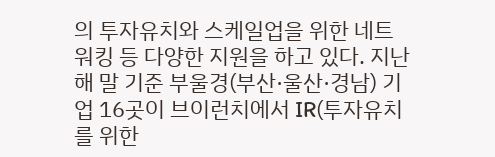의 투자유치와 스케일업을 위한 네트워킹 등 다양한 지원을 하고 있다. 지난해 말 기준 부울경(부산·울산·경남) 기업 16곳이 브이런치에서 IR(투자유치를 위한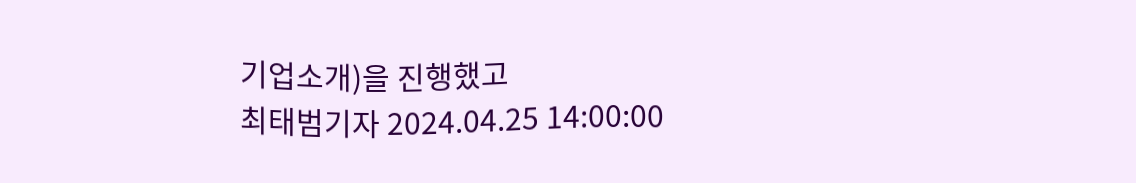기업소개)을 진행했고
최태범기자 2024.04.25 14:00:00